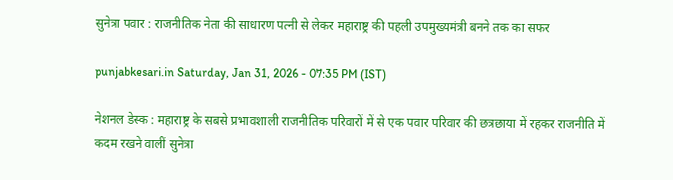सुनेत्रा पवार : राजनीतिक नेता की साधारण पत्नी से लेकर महाराष्ट्र की पहली उपमुख्यमंत्री बनने तक का सफर

punjabkesari.in Saturday, Jan 31, 2026 - 07:35 PM (IST)

नेशनल डेस्क : महाराष्ट्र के सबसे प्रभावशाली राजनीतिक परिवारों में से एक पवार परिवार की छत्रछाया में रहकर राजनीति में कदम रखने वालीं सुनेत्रा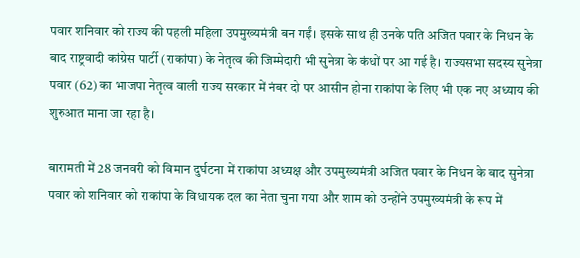पवार शनिवार को राज्य की पहली महिला उपमुख्यमंत्री बन गईं। इसके साथ ही उनके पति अजित पवार के निधन के बाद राष्ट्रवादी कांग्रेस पार्टी (राकांपा) के नेतृत्व की जिम्मेदारी भी सुनेत्रा के कंधों पर आ गई है। राज्यसभा सदस्य सुनेत्रा पवार (62) का भाजपा नेतृत्व वाली राज्य सरकार में नंबर दो पर आसीन होना राकांपा के लिए भी एक नए अध्याय की शुरुआत माना जा रहा है।

बारामती में 28 जनवरी को विमान दुर्घटना में राकांपा अध्यक्ष और उपमुख्यमंत्री अजित पवार के निधन के बाद सुनेत्रा पवार को शनिवार को राकांपा के विधायक दल का नेता चुना गया और शाम को उन्होंने उपमुख्यमंत्री के रूप में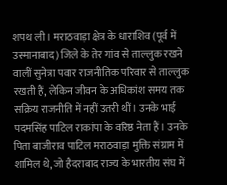शपथ ली। मराठवाड़ा क्षेत्र के धाराशिव (पूर्व में उस्मानाबाद) जिले के तेर गांव से ताल्लुक रखने वालीं सुनेत्रा पवार राजनीतिक परिवार से ताल्लुक रखती हैं, लेकिन जीवन के अधिकांश समय तक सक्रिय राजनीति में नहीं उतरी थीं। उनके भाई पदमसिंह पाटिल राकांपा के वरिष्ठ नेता हैं। उनके पिता बाजीराव पाटिल मराठवाड़ा मुक्ति संग्राम में शामिल थे, जो हैदराबाद राज्य के भारतीय संघ में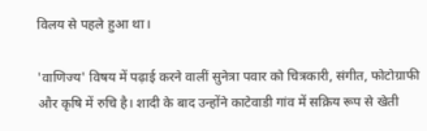विलय से पहले हुआ था।

'वाणिज्य' विषय में पढ़ाई करने वालीं सुनेत्रा पवार को चित्रकारी, संगीत, फोटोग्राफी और कृषि में रुचि है। शादी के बाद उन्होंने काटेवाडी गांव में सक्रिय रूप से खेती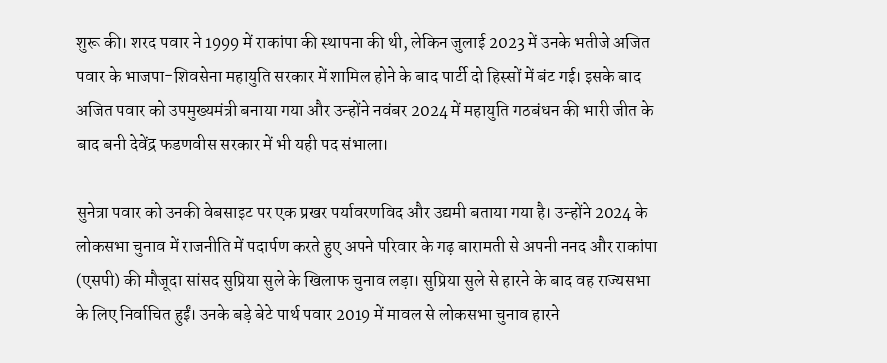शुरू की। शरद पवार ने 1999 में राकांपा की स्थापना की थी, लेकिन जुलाई 2023 में उनके भतीजे अजित पवार के भाजपा-शिवसेना महायुति सरकार में शामिल होने के बाद पार्टी दो हिस्सों में बंट गई। इसके बाद अजित पवार को उपमुख्यमंत्री बनाया गया और उन्होंने नवंबर 2024 में महायुति गठबंधन की भारी जीत के बाद बनी देवेंद्र फडणवीस सरकार में भी यही पद संभाला।

सुनेत्रा पवार को उनकी वेबसाइट पर एक प्रखर पर्यावरणविद और उद्यमी बताया गया है। उन्होंने 2024 के लोकसभा चुनाव में राजनीति में पदार्पण करते हुए अपने परिवार के गढ़ बारामती से अपनी ननद और राकांपा (एसपी) की मौजूदा सांसद सुप्रिया सुले के खिलाफ चुनाव लड़ा। सुप्रिया सुले से हारने के बाद वह राज्यसभा के लिए निर्वाचित हुईं। उनके बड़े बेटे पार्थ पवार 2019 में मावल से लोकसभा चुनाव हारने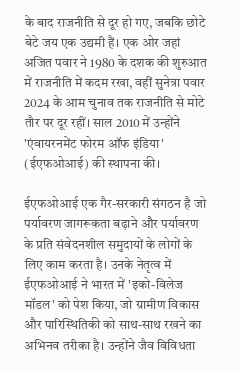के बाद राजनीति से दूर हो गए, जबकि छोटे बेटे जय एक उद्यमी हैं। एक ओर जहां अजित पवार ने 1980 के दशक की शुरुआत में राजनीति में कदम रखा, वहीं सुनेत्रा पवार 2024 के आम चुनाव तक राजनीति से मोटे तौर पर दूर रहीं। साल 2010 में उन्होंने 'एंवायरनमेंट फोरम ऑफ इंडिया' (ईएफओआई) की स्थापना की।

ईएफओआई एक गैर-सरकारी संगठन है जो पर्यावरण जागरूकता बढ़ाने और पर्यावरण के प्रति संवेदनशील समुदायों के लोगों के लिए काम करता है। उनके नेतृत्व में ईएफओआई ने भारत में 'इको-विलेज मॉडल' को पेश किया, जो ग्रामीण विकास और पारिस्थितिकी को साथ-साथ रखने का अभिनव तरीका है। उन्होंने जैव विविधता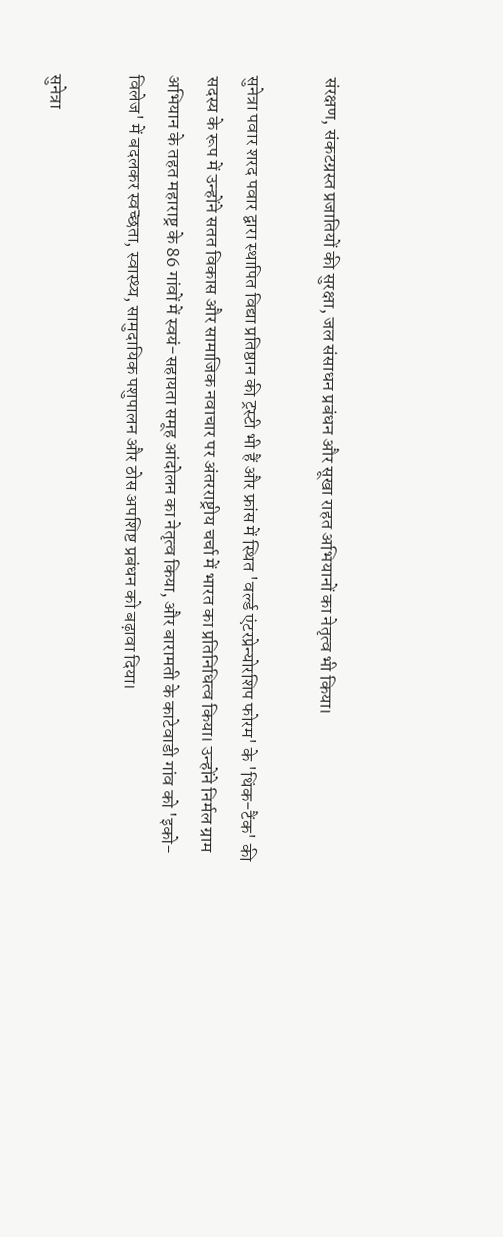संरक्षण, संकटग्रस्त प्रजातियों की सुरक्षा, जल संसाधन प्रबंधन और सूखा राहत अभियानों का नेतृत्व भी किया।

सुनेत्रा पवार शरद पवार द्वारा स्थापित विद्या प्रतिष्ठान की ट्रस्टी भी हैं और फ्रांस में स्थित 'वर्ल्ड एंटरप्रेन्योरशिप फोरम' के 'थिंक-टैंक' की सदस्य के रूप में उन्होंने सतत विकास और सामाजिक नवाचार पर अंतरराष्ट्रीय चर्चा में भारत का प्रतिनिधित्व किया। उन्होंने निर्मल ग्राम अभियान के तहत महाराष्ट्र के 86 गांवों में स्वयं-सहायता समूह आंदोलन का नेतृत्व किया, और बारामती के काटेवाडी गांव को 'इको-विलेज' में बदलकर स्वच्छता, स्वास्थ्य, सामुदायिक पशुपालन और ठोस अपशिष्ट प्रबंधन को बढ़ावा दिया।

सुनेत्रा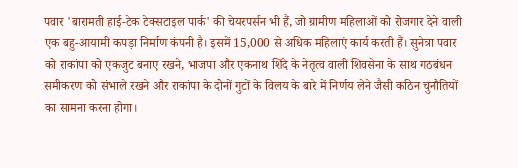पवार 'बारामती हाई-टेक टेक्सटाइल पार्क' की चेयरपर्सन भी हैं, जो ग्रामीण महिलाओं को रोजगार देने वाली एक बहु-आयामी कपड़ा निर्माण कंपनी है। इसमें 15,000 से अधिक महिलाएं कार्य करती हैं। सुनेत्रा पवार को राकांपा को एकजुट बनाए रखने, भाजपा और एकनाथ शिंदे के नेतृत्व वाली शिवसेना के साथ गठबंधन समीकरण को संभाले रखने और राकांपा के दोनों गुटों के विलय के बारे में निर्णय लेने जैसी कठिन चुनौतियों का सामना करना होगा।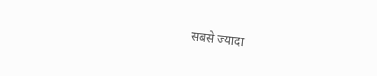सबसे ज्यादा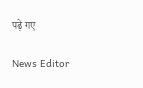पढ़े गए

News Editor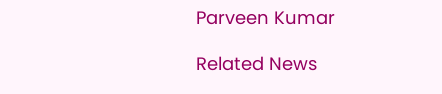Parveen Kumar

Related News